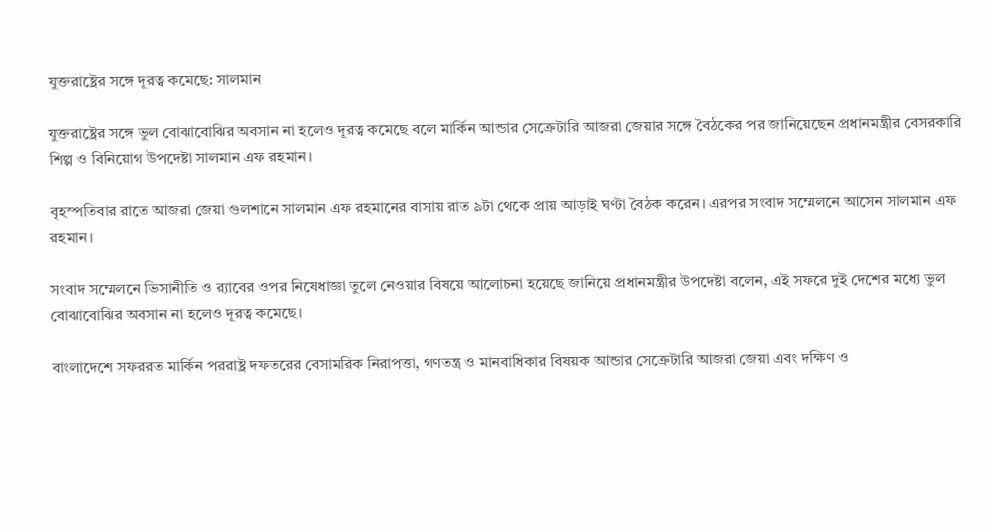যুক্তরাষ্ট্রের সঙ্গে দূরত্ব কমেছে: সালমান

যুক্তরাষ্ট্রের সঙ্গে ভুল বোঝাবোঝির অবসান না হলেও দূরত্ব কমেছে বলে মার্কিন আন্ডার সেক্রেটারি আজরা জেয়ার সঙ্গে বৈঠকের পর জানিয়েছেন প্রধানমন্ত্রীর বেসরকারি শিল্প ও বিনিয়োগ উপদেষ্টা সালমান এফ রহমান।

বৃহস্পতিবার রাতে আজরা জেয়া গুলশানে সালমান এফ রহমানের বাসায় রাত ৯টা থেকে প্রায় আড়াই ঘণ্টা বৈঠক করেন। এরপর সংবাদ সম্মেলনে আসেন সালমান এফ রহমান।

সংবাদ সম্মেলনে ভিসানীতি ও র‍্যাবের ওপর নিষেধাজ্ঞা তুলে নেওয়ার বিষয়ে আলোচনা হয়েছে জানিয়ে প্রধানমন্ত্রীর উপদেষ্টা বলেন, এই সফরে দুই দেশের মধ্যে ভুল বোঝাবোঝির অবসান না হলেও দূরত্ব কমেছে।

বাংলাদেশে সফররত মার্কিন পররাষ্ট্র দফতরের বেসামরিক নিরাপত্তা, গণতন্ত্র ও মানবাধিকার বিষয়ক আন্ডার সেক্রেটারি আজরা জেয়া এবং দক্ষিণ ও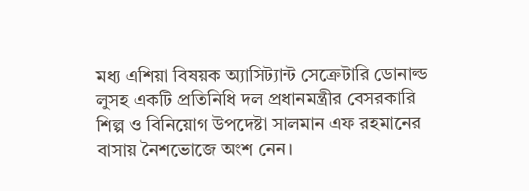মধ্য এশিয়া বিষয়ক অ্যাসিট্যান্ট সেক্রেটারি ডোনাল্ড লুসহ একটি প্রতিনিধি দল প্রধানমন্ত্রীর বেসরকারি শিল্প ও বিনিয়োগ উপদেষ্টা সালমান এফ রহমানের বাসায় নৈশভোজে অংশ নেন।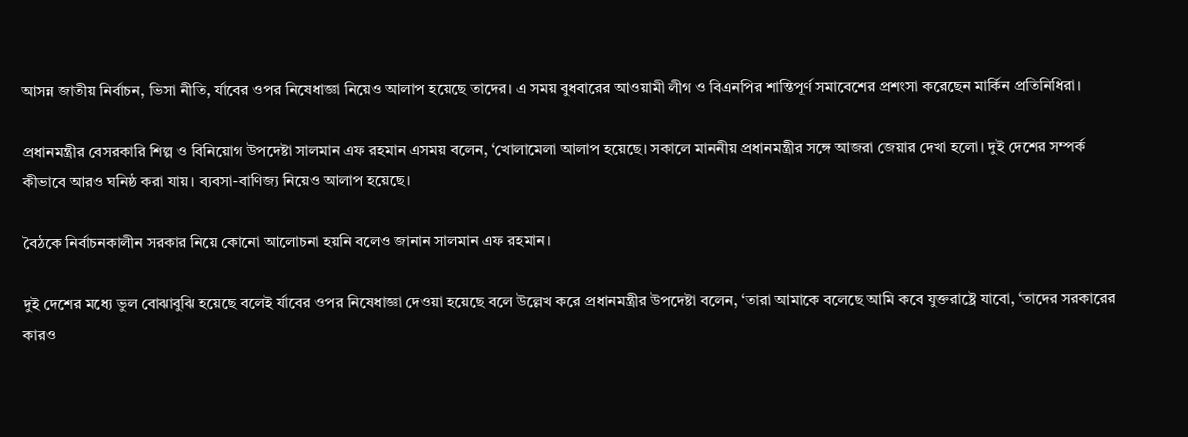আসন্ন জাতীয় নির্বাচন, ভিসা নীতি, র্যাবের ওপর নিষেধাজ্ঞা নিয়েও আলাপ হয়েছে তাদের। এ সময় বুধবারের আওয়ামী লীগ ও বিএনপির শান্তিপূর্ণ সমাবেশের প্রশংসা করেছেন মার্কিন প্রতিনিধিরা।

প্রধানমন্ত্রীর বেসরকারি শিল্প ও বিনিয়োগ উপদেষ্টা সালমান এফ রহমান এসময় বলেন, ‘খোলামেলা আলাপ হয়েছে। সকালে মাননীয় প্রধানমন্ত্রীর সঙ্গে আজরা জেয়ার দেখা হলো। দুই দেশের সম্পর্ক কীভাবে আরও ঘনিষ্ঠ করা যায়। ব্যবসা-বাণিজ্য নিয়েও আলাপ হয়েছে।

বৈঠকে নির্বাচনকালীন সরকার নিয়ে কোনো আলোচনা হয়নি বলেও জানান সালমান এফ রহমান।

দুই দেশের মধ্যে ভুল বোঝাবুঝি হয়েছে বলেই র্যাবের ওপর নিষেধাজ্ঞা দেওয়া হয়েছে বলে উল্লেখ করে প্রধানমন্ত্রীর উপদেষ্টা বলেন, ‘তারা আমাকে বলেছে আমি কবে যুক্তরাষ্ট্রে যাবো, ‘তাদের সরকারের কারও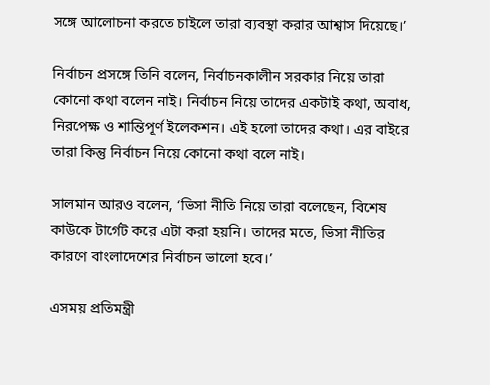সঙ্গে আলোচনা করতে চাইলে তারা ব্যবস্থা করার আশ্বাস দিয়েছে।’

নির্বাচন প্রসঙ্গে তিনি বলেন, নির্বাচনকালীন সরকার নিয়ে তারা কোনো কথা বলেন নাই। নির্বাচন নিয়ে তাদের একটাই কথা, অবাধ, নিরপেক্ষ ও শান্তিপূর্ণ ইলেকশন। এই হলো তাদের কথা। এর বাইরে তারা কিন্তু নির্বাচন নিয়ে কোনো কথা বলে নাই।

সালমান আরও বলেন, ‘ভিসা নীতি নিয়ে তারা বলেছেন, বিশেষ কাউকে টার্গেট করে এটা করা হয়নি। তাদের মতে, ভিসা নীতির কারণে বাংলাদেশের নির্বাচন ভালো হবে।’

এসময় প্রতিমন্ত্রী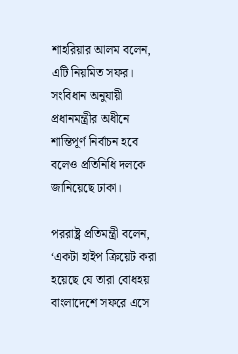শাহরিয়ার আলম বলেন, এটি নিয়মিত সফর। সংবিধান অনুযায়ী প্রধানমন্ত্রীর অধীনে শান্তিপূর্ণ নির্বাচন হবে বলেও প্রতিনিধি দলকে জানিয়েছে ঢাকা।

পররাষ্ট্র প্রতিমন্ত্রী বলেন, ‘একটা হাইপ ক্রিয়েট করা হয়েছে যে তারা বোধহয় বাংলাদেশে সফরে এসে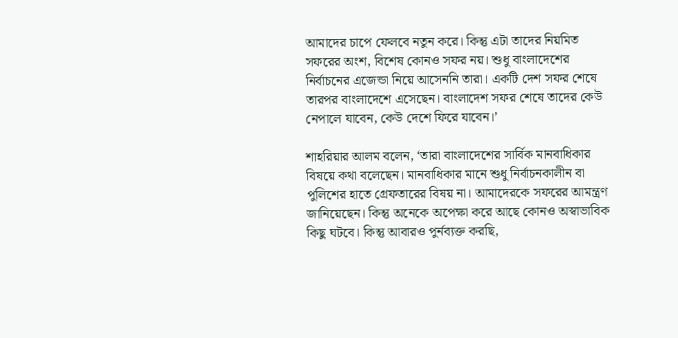আমাদের চাপে ফেলবে নতুন করে। কিন্তু এটা তাদের নিয়মিত সফরের অংশ, বিশেষ কোনও সফর নয়। শুধু বাংলাদেশের নির্বাচনের এজেন্ডা নিয়ে আসেননি তারা। একটি দেশ সফর শেষে তারপর বাংলাদেশে এসেছেন। বাংলাদেশ সফর শেষে তাদের কেউ নেপালে যাবেন, কেউ দেশে ফিরে যাবেন।’

শাহরিয়ার আলম বলেন, ‘তারা বাংলাদেশের সার্বিক মানবাধিকার বিষয়ে কথা বলেছেন। মানবাধিকার মানে শুধু নির্বাচনকালীন বা পুলিশের হাতে গ্রেফতারের বিষয় না। আমাদেরকে সফরের আমন্ত্রণ জানিয়েছেন। কিন্তু অনেকে অপেক্ষা করে আছে কোনও অস্বাভাবিক কিছু ঘটবে। কিন্তু আবারও পুর্নব্যক্ত করছি,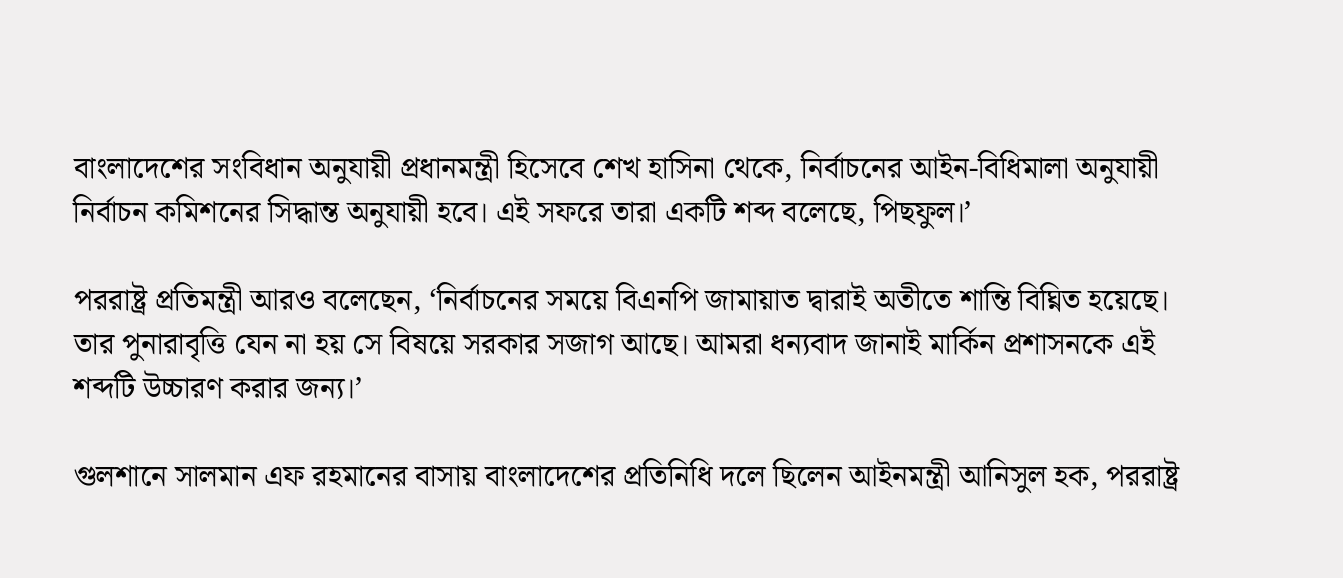বাংলাদেশের সংবিধান অনুযায়ী প্রধানমন্ত্রী হিসেবে শেখ হাসিনা থেকে, নির্বাচনের আইন-বিধিমালা অনুযায়ী নির্বাচন কমিশনের সিদ্ধান্ত অনুযায়ী হবে। এই সফরে তারা একটি শব্দ বলেছে, পিছফুল।’

পররাষ্ট্র প্রতিমন্ত্রী আরও বলেছেন, ‘নির্বাচনের সময়ে বিএনপি জামায়াত দ্বারাই অতীতে শান্তি বিঘ্নিত হয়েছে। তার পুনারাবৃত্তি যেন না হয় সে বিষয়ে সরকার সজাগ আছে। আমরা ধন্যবাদ জানাই মার্কিন প্রশাসনকে এই শব্দটি উচ্চারণ করার জন্য।’

গুলশানে সালমান এফ রহমানের বাসায় বাংলাদেশের প্রতিনিধি দলে ছিলেন আইনমন্ত্রী আনিসুল হক, পররাষ্ট্র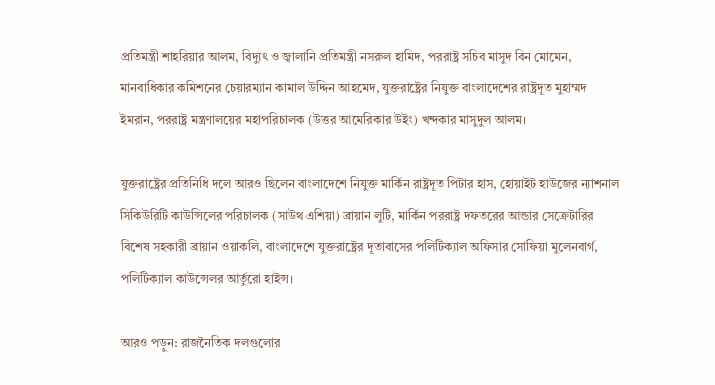প্রতিমন্ত্রী শাহরিয়ার আলম, বিদ্যুৎ ও জ্বালানি প্রতিমন্ত্রী নসরুল হামিদ, পররাষ্ট্র সচিব মাসুদ বিন মোমেন, মানবাধিকার কমিশনের চেয়ারম্যান কামাল উদ্দিন আহমেদ, যুক্তরাষ্ট্রের নিযুক্ত বাংলাদেশের রাষ্ট্রদূত মুহাম্মদ ইমরান, পররাষ্ট্র মন্ত্রণালয়ের মহাপরিচালক (উত্তর আমেরিকার উইং) খন্দকার মাসুদুল আলম।

যুক্তরাষ্ট্রের প্রতিনিধি দলে আরও ছিলেন বাংলাদেশে নিযুক্ত মার্কিন রাষ্ট্রদূত পিটার হাস, হোয়াইট হাউজের ন্যাশনাল সিকিউরিটি কাউন্সিলের পরিচালক (সাউথ এশিয়া) ব্রায়ান লুটি, মার্কিন পররাষ্ট্র দফতরের আন্ডার সেক্রেটারির বিশেষ সহকারী ব্রায়ান ওয়াকলি, বাংলাদেশে যুক্তরাষ্ট্রের দূতাবাসের পলিটিক্যাল অফিসার সোফিয়া মুলেনবার্গ, পলিটিক্যাল কাউন্সেলর আর্তুরো হাইন্স।

আরও পড়ুন: রাজনৈতিক দলগুলোর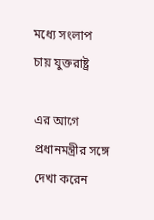মধ্যে সংলাপ চায় যুক্তরাষ্ট্র

এর আগে প্রধানমন্ত্রীর সঙ্গে দেখা করেন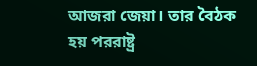আজরা জেয়া। তার বৈঠক হয় পররাষ্ট্র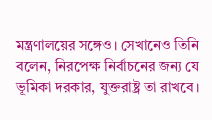মন্ত্রণালয়ের সঙ্গেও। সেখানেও তিনি বলেন, নিরপেক্ষ নির্বাচনের জন্য যে ভূমিকা দরকার, যুক্তরাষ্ট্র তা রাখবে।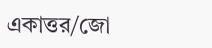একাত্তর/জো